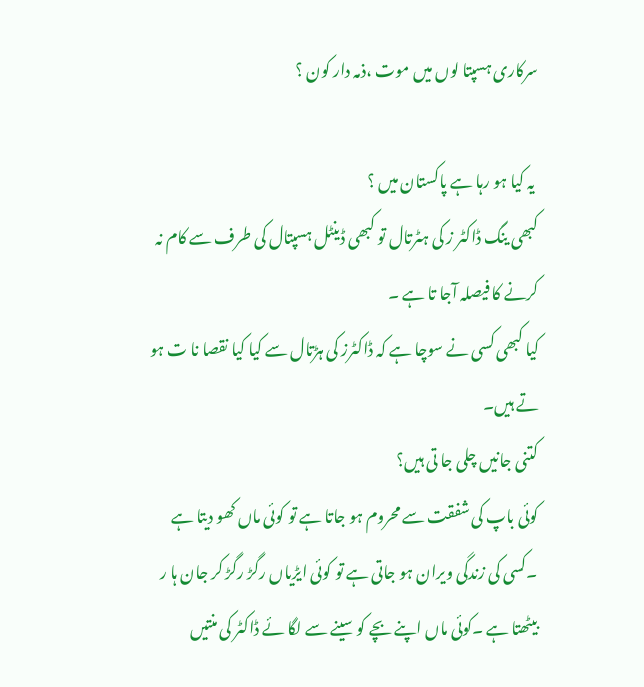سرکاری ہسپتا لوں میں موت ،ذمہ دار کون ؟

 یہ کیا ہو رہا ہے پاکستان میں ؟
کبھی ینگ ڈاکٹر ز کی ہٹرتال تو کبھی ڈینٹل ہسپتال کی طرف سے کام نہ کرنے کا فیصلہ آجا تا ہے ۔
کیا کبھی کسی نے سوچا ہے کہ ڈاکٹرز کی ہڑتال سے کیا کیا نقصا نا ت ہو تے ہیں۔
کتنی جانیں چلی جا تی ہیں؟
کوئی باپ کی شفقت سے محروم ہو جاتا ہے تو کوئی ماں کھو دیتا ہے ۔کسی کی زندگی ویران ہو جاتی ہے تو کوئی ایڑیاں رگڑ رگڑ کر جان ہا ر بیٹھتا ہے ۔کوئی ماں اپنے بچے کو سینے سے لگا ئے ڈاکٹر کی منتیں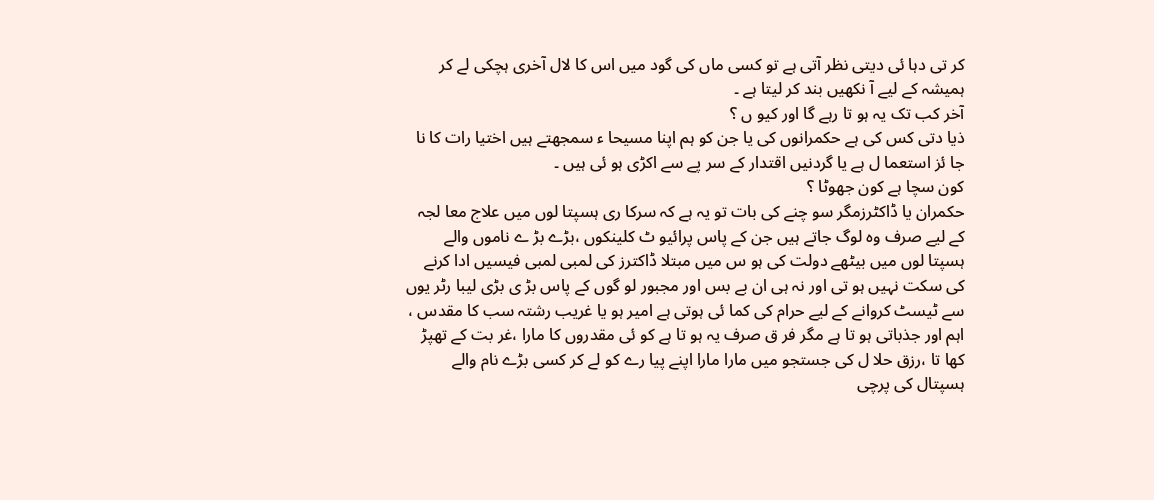کر تی دہا ئی دیتی نظر آتی ہے تو کسی ماں کی گود میں اس کا لال آخری ہچکی لے کر ہمیشہ کے لیے آ نکھیں بند کر لیتا ہے ۔
آخر کب تک یہ ہو تا رہے گا اور کیو ں ؟
ذیا دتی کس کی ہے حکمرانوں کی یا جن کو ہم اپنا مسیحا ء سمجھتے ہیں اختیا رات کا نا جا ئز استعما ل ہے یا گردنیں اقتدار کے سر پے سے اکڑی ہو ئی ہیں ۔
کون سچا ہے کون جھوٹا ؟
حکمران یا ڈاکٹرزمگر سو چنے کی بات تو یہ ہے کہ سرکا ری ہسپتا لوں میں علاج معا لجہ کے لیے صرف وہ لوگ جاتے ہیں جن کے پاس پرائیو ٹ کلینکوں ،بڑے بڑ ے ناموں والے ہسپتا لوں میں بیٹھے دولت کی ہو س میں مبتلا ڈاکترز کی لمبی لمبی فیسیں ادا کرنے کی سکت نہیں ہو تی اور نہ ہی ان بے بس اور مجبور لو گوں کے پاس بڑ ی بڑی لیبا رٹر یوں سے ٹیسٹ کروانے کے لیے حرام کی کما ئی ہوتی ہے امیر ہو یا غریب رشتہ سب کا مقدس ، اہم اور جذباتی ہو تا ہے مگر فر ق صرف یہ ہو تا ہے کو ئی مقدروں کا مارا ،غر بت کے تھپڑ کھا تا ،رزق حلا ل کی جستجو میں مارا مارا اپنے پیا رے کو لے کر کسی بڑے نام والے ہسپتال کی پرچی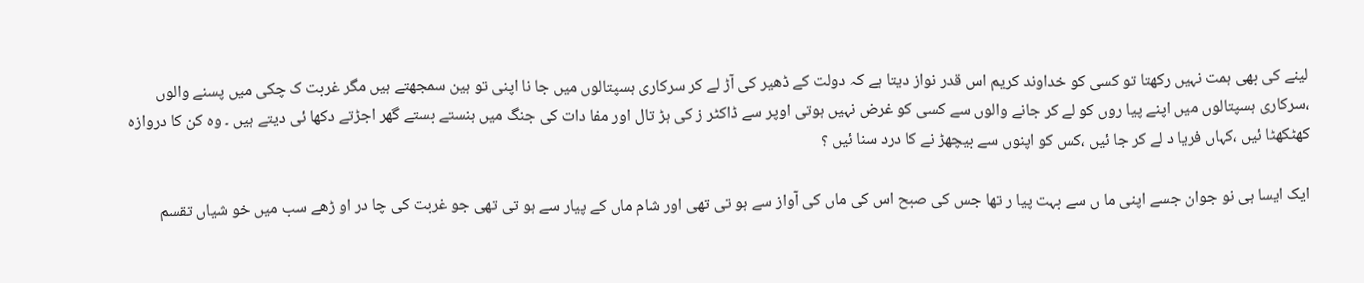لینے کی بھی ہمت نہیں رکھتا تو کسی کو خداوند کریم اس قدر نواز دیتا ہے کہ دولت کے ڈھیر کی آڑ لے کر سرکاری ہسپتالوں میں جا نا اپنی تو ہین سمجھتے ہیں مگر غربت ک چکی میں پسنے والوں ،سرکاری ہسپتالوں میں اپنے پیا روں کو لے کر جانے والوں سے کسی کو غرض نہیں ہوتی اوپر سے ڈاکٹر ز کی ہڑ تال اور مفا دات کی جنگ میں ہنستے بستے گھر اجڑتے دکھا ئی دیتے ہیں ۔ وہ کن کا دروازہ کھٹکھٹا ئیں ،کہاں فریا د لے کر جا ئیں ،کس کو اپنوں سے بیچھڑ نے کا درد سنا ئیں ؟

ایک ایسا ہی نو جوان جسے اپنی ما ں سے بہت پیا ر تھا جس کی صبح اس کی ماں کی آواز سے ہو تی تھی اور شام ماں کے پیار سے ہو تی تھی جو غربت کی چا در او ڑھے سب میں خو شیاں تقسم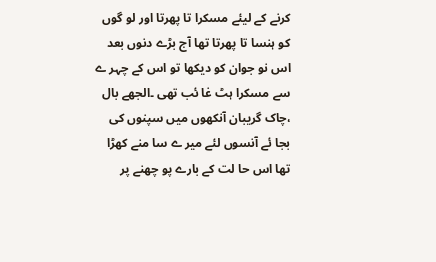کرنے کے لیئے مسکرا تا پھرتا اور لو گوں کو ہنسا تا پھرتا تھا آج بڑے دنوں بعد اس نو جوان کو دیکھا تو اس کے چہر ے سے مسکرا ہٹ غا ئب تھی ۔الجھے بال ،چاک گریبان آنکھوں میں سپنوں کی بجا ئے آنسوں لئے میر ے سا منے کھڑا تھا اس حا لت کے بارے پو چھنے پر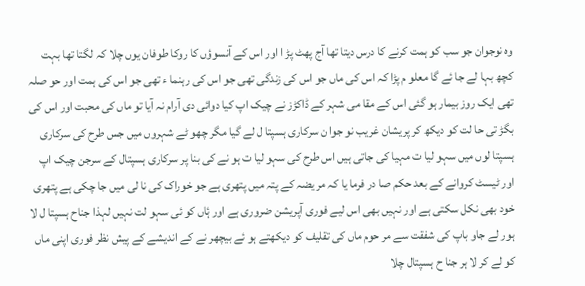وہ نوجوان جو سب کو ہمت کرنے کا درس دیتا تھا آج پھٹ پڑ ا اور اس کے آنسوؤں کا روکا طوفان یوں چلا کہ لگتا تھا بہت کچھ بہا لے جا ئے گا معلو م پڑا کہ اس کی ماں جو اس کی زندگی تھی جو اس کی رہنما ء تھی جو اس کی ہمت اور حو صلہ تھی ایک روز بیمار ہو گئی اس کے مقا می شہر کے ڈاکڑز نے چیک اپ کیا دوائی دی آرام نہ آیا تو ماں کی محبت اور اس کی بگڑ تی حا لت کو دیکھ کر پریشان غریب نو جوا ن سرکاری ہسپتا ل لے گیا مگر چھو ٹے شہروں میں جس طرح کی سرکاری ہسپتا لوں میں سہو لیا ت مہیا کی جاتی ہیں اس طرح کی سہو لیا ت ہو نے کی بنا پر سرکاری ہسپتال کے سرجن چیک اپ اور ٹیسٹ کروانے کے بعد حکم صا در فرما یا کہ مر یضہ کے پتہ میں پتھری ہے جو خوراک کی نا لی میں جا چکی ہے پتھری خود بھی نکل سکتی ہے اور نہیں بھی اس لیے فوری آپریشن ضروری ہے اور ۂاں کو ئی سہو لت نہیں لہذا جناح ہسپتا ل لا ہور لے جاو باپ کی شفقت سے مر حوم ماں کی تقلیف کو دیکھتے ہو ئے بیچھر نے کے اندیشے کے پیش نظر فوری اپنی ماں کو لے کر لا ہر جنا ح ہسپتال چلا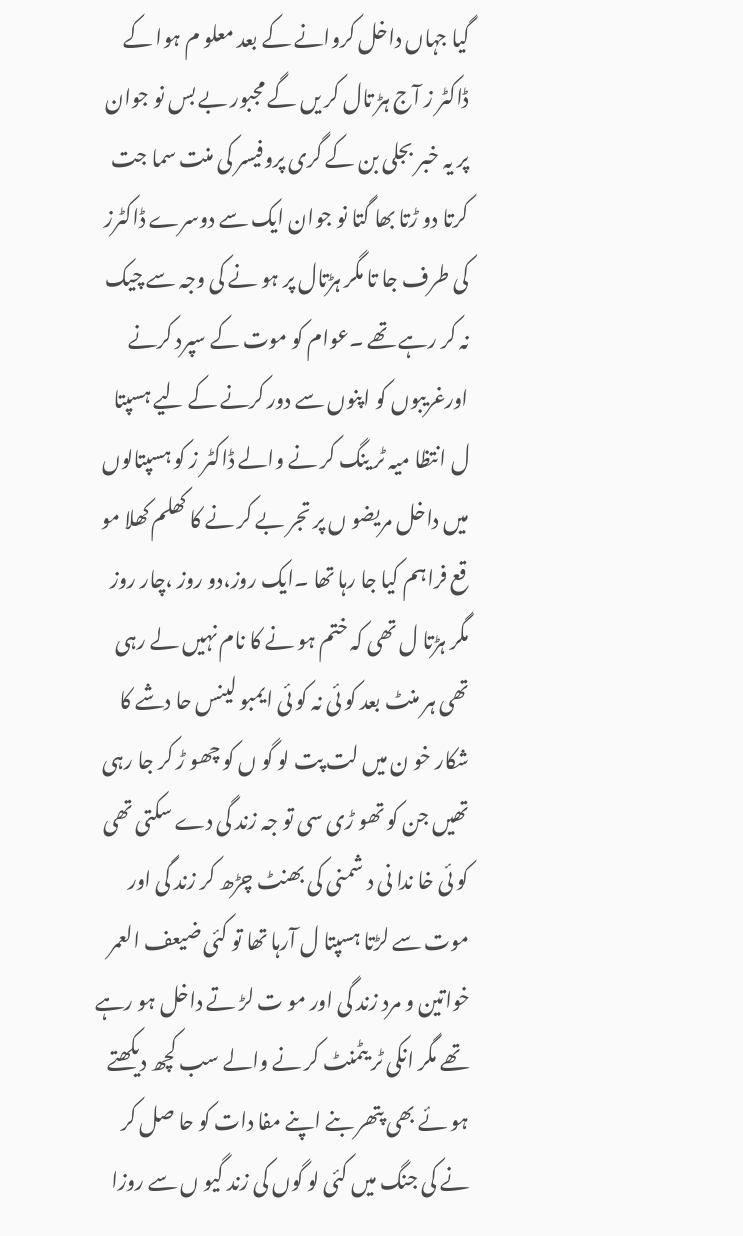گیا جہاں داخل کروانے کے بعد معلو م ہوا کے ڈاکٹر ز آج ہڑ تال کر یں گے مجبور بے بس نو جوان پر یہ خبر بجلی بن کے گری پروفیسر کی منت سما جت کرتا دو ڑتا بھا گتا نو جوان ایک سے دوسرے ڈاکٹرز کی طرف جا تا مگر ہڑتال پر ہو نے کی وجہ سے چیک نہ کر رہے تھے ۔عوام کو موت کے سپرد کرنے اورغریبوں کو اپنوں سے دور کرنے کے لیے ہسپتا ل انتظا میہ ٹر ینگ کر نے والے ڈاکٹر ز کو ہسپتالوں میں داخل مریضو ں پر تجر بے کر نے کا کھلم کھلا مو قع فراہم کیا جا رہا تھا ۔ایک روز،دو روز ،چار روز مگر ہڑتا ل تھی کہ ختم ہو نے کا نام نہیں لے رہی تھی ہر منٹ بعد کو ئی نہ کو ئی ایمبو لینس حا دشے کا شکار خو ن میں لت پت لو گو ں کو چھو ڑ کر جا رہی تھیں جن کو تھو ڑی سی تو جہ زند گی دے سکتی تھی کو ئی خا ندا نی د شمنی کی بھنٹ چڑھ کر زند گی اور موت سے لڑتا ہسپتا ل آرہا تھا تو کئی ضیعف العمر خواتین و مرد زند گی اور مو ت لڑ تے داخل ہو رہے تھے مگر انکی ٹر یٹمنٹ کر نے والے سب کچھ دیکھتے ہو ئے بھی پتھر بنے اپنے مفا دات کو حا صل کر نے کی جنگ میں کئی لو گوں کی زند گیو ں سے روزا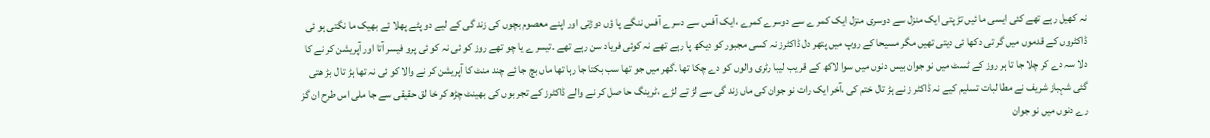نہ کھیل رہے تھے کئی ایسی ما ئیں تڑ پتی ایک منزل سے دوسری منزل ایک کمر ے سے دوسرے کمرے ،ایک آفس سے دسرے آفس ننگے پا ؤں دوڑتی اور اپنے معصوم بچوں کی زند گی کے لیے دو پٹے پھلا ئے بھیک ما نگتی ہو ئی ڈاکٹروں کے قدموں میں گر تی دکھا ئی دیتی تھیں مگر مسیحا کے روپ میں پتھر دل ڈاکٹرز نہ کسی مجبور کو دیکھ پا رہے تھے نہ کوئی فریاد سن رہے تھے ۔تیسر ے یا چو تھے روز کو ئی نہ کو ئی پرو فیسر آتا اور آپریشن کر نے کا دلا سہ دے کر چلا جا تا ہر روز کے ٹسٹ میں نو جوان بیس دنوں میں سوا لاکھ کے قر یب لیبا رٹری والوں کو دے چکا تھا ۔گھر میں جو تھا سب بکتا جا رہا تھا ماں بچ جا ئے چند منٹ کا آپریشن کر نے والا کو ئی نہ تھا ہڑ تا ل بڑ ھتی گئی شہباز شریف نے مطا لبات تسلیم کیے نہ ڈاکٹر ز نے ہڑ تال ختم کی ،آخر ایک رات نو جوان کی ماں زند گی سے لڑ تے لڑے ،ٹرینگ حا صل کر نے والے ڈاکٹرز کے تجر بوں کی بھینٹ چڑھ کر خا لق حقیقی سے جا ملی اس طرح ان گز رے دنوں میں نو جوان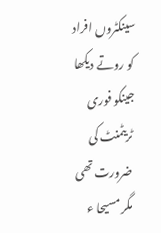سینکٹروں افراد کو روتے دیکھا جینکو فوری ٹریٹمنٹ کی ضرورت تھی مگر مسیحا ء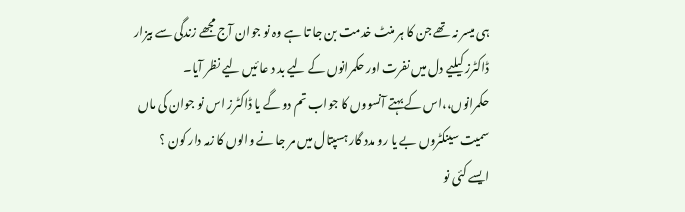ہی میسر نہ تھے جن کا ہر منٹ خدمت بن جا تا ہے وہ نو جوان آج مجھے زندگی سے بیزار ڈاکٹرز کیلیے دل میں نفرت اور حکمرانوں کے لیے بد د عا ئیں لیے نظر آیا۔
حکمرانوں،،اس کے بہتے آنسووں کا جواب تم دو گے یا ڈاکٹرز اس نو جوان کی ماں سمیت سینکٹروں بے یا رو مدد گار ہسپتال میں مر جا نے والوں کا زمہ دار کون ؟
ایسے کئی نو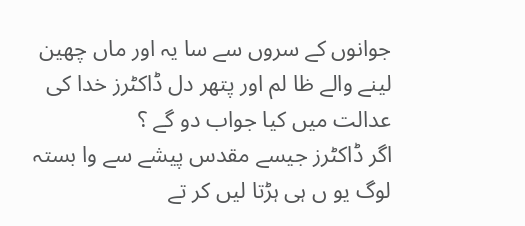جوانوں کے سروں سے سا یہ اور ماں چھین لینے والے ظا لم اور پتھر دل ڈاکٹرز خدا کی عدالت میں کیا جواب دو گے ؟
اگر ڈاکٹرز جیسے مقدس پیشے سے وا بستہ لوگ یو ں ہی ہڑتا لیں کر تے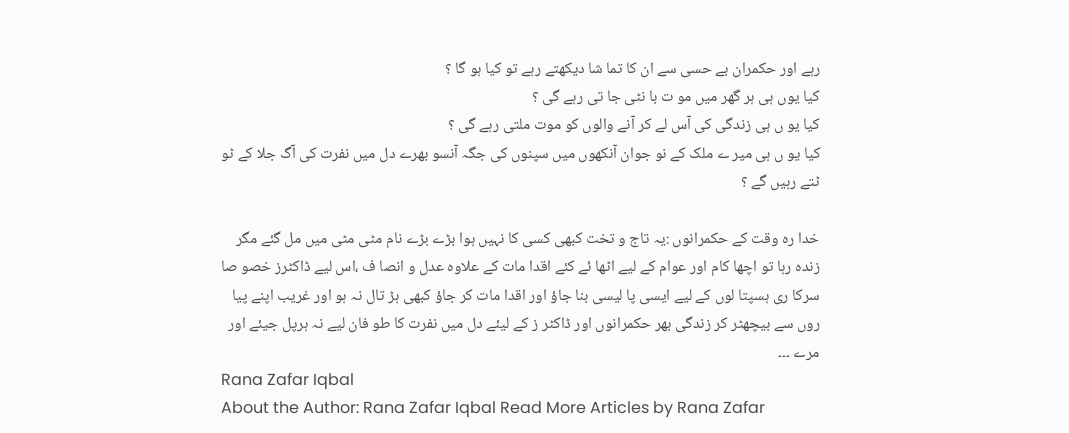رہے اور حکمران بے حسی سے ان کا تما شا دیکھتے رہے تو کیا ہو گا ؟
کیا یوں ہی ہر گھر میں مو ت با نٹی جا تی رہے گی ؟
کیا یو ں ہی زندگی کی آس لے کر آنے والوں کو موت ملتی رہے گی ؟
کیا یو ں ہی میر ے ملک کے نو جوان آنکھوں میں سپنوں کی جگہ آنسو بھرے دل میں نفرت کی آگ جلا کے ٹو ٹتے رہیں گے ؟

خدا رہ وقت کے حکمرانوں :یہ تاج و تخت کبھی کسی کا نہیں ہوا بڑے بڑے نام مٹی مٹی میں مل گئے مگر زندہ رہا تو اچھا کام اور عوام کے لیے اٹھا ئے کئے اقدا مات کے علاوہ عدل و انصا ف ،اس لیے ڈاکٹرز خصو صا سرکا ری ہسپتا لوں کے لیے ایسی پا لیسی بنا جاؤ اور اقدا مات کر جاؤ کبھی ہڑ تال نہ ہو اور غریب اپنے پیا روں سے بیچھٹر کر زندگی بھر حکمرانوں اور ڈاکٹر ز کے لیئے دل میں نفرت کا طو فان لیے نہ ہرپل جیئے اور مرے ۔۔۔
Rana Zafar Iqbal
About the Author: Rana Zafar Iqbal Read More Articles by Rana Zafar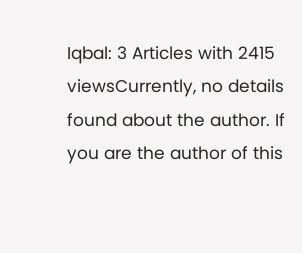Iqbal: 3 Articles with 2415 viewsCurrently, no details found about the author. If you are the author of this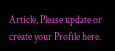Article, Please update or create your Profile here.